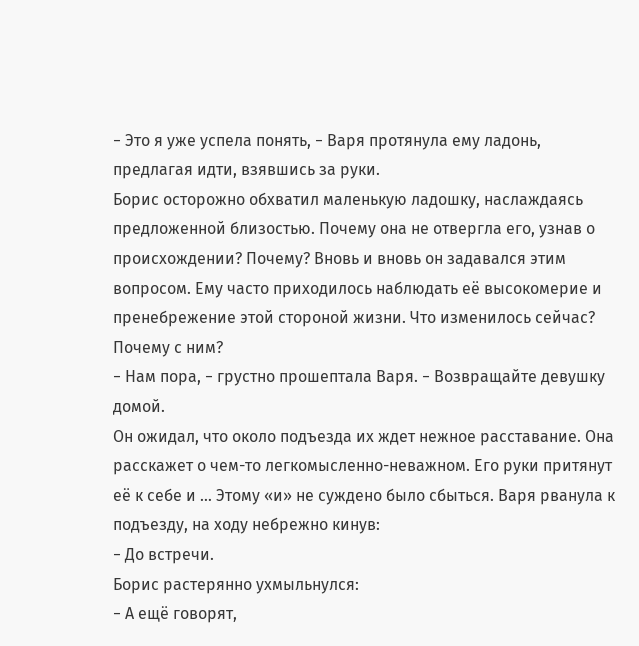− Это я уже успела понять, − Варя протянула ему ладонь, предлагая идти, взявшись за руки.
Борис осторожно обхватил маленькую ладошку, наслаждаясь предложенной близостью. Почему она не отвергла его, узнав о происхождении? Почему? Вновь и вновь он задавался этим вопросом. Ему часто приходилось наблюдать её высокомерие и пренебрежение этой стороной жизни. Что изменилось сейчас? Почему с ним?
− Нам пора, − грустно прошептала Варя. − Возвращайте девушку домой.
Он ожидал, что около подъезда их ждет нежное расставание. Она расскажет о чем-то легкомысленно-неважном. Его руки притянут её к себе и … Этому «и» не суждено было сбыться. Варя рванула к подъезду, на ходу небрежно кинув:
− До встречи.
Борис растерянно ухмыльнулся:
− А ещё говорят,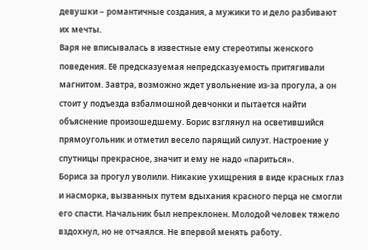девушки − романтичные создания, а мужики то и дело разбивают их мечты.
Варя не вписывалась в известные ему стереотипы женского поведения. Её предсказуемая непредсказуемость притягивали магнитом. Завтра, возможно ждет увольнение из-за прогула, а он стоит у подъезда взбалмошной девчонки и пытается найти объяснение произошедшему. Борис взглянул на осветившийся прямоугольник и отметил весело парящий силуэт. Настроение у спутницы прекрасное, значит и ему не надо «париться».
Бориса за прогул уволили. Никакие ухищрения в виде красных глаз и насморка, вызванных путем вдыхания красного перца не смогли его спасти. Начальник был непреклонен. Молодой человек тяжело вздохнул, но не отчаялся. Не впервой менять работу.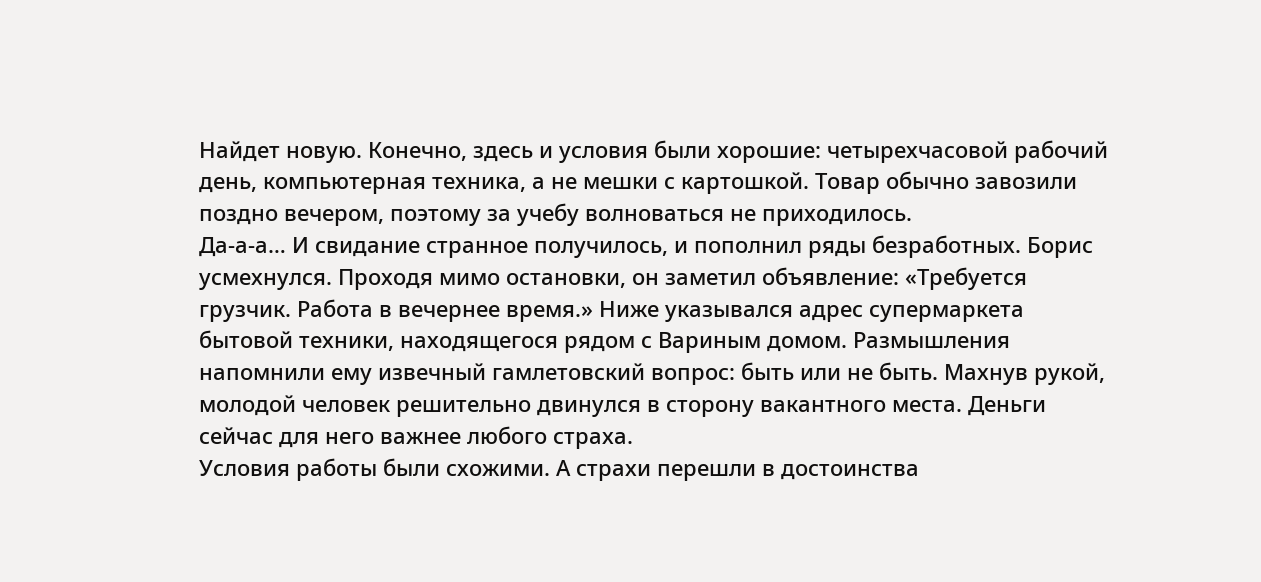Найдет новую. Конечно, здесь и условия были хорошие: четырехчасовой рабочий день, компьютерная техника, а не мешки с картошкой. Товар обычно завозили поздно вечером, поэтому за учебу волноваться не приходилось.
Да-а-а… И свидание странное получилось, и пополнил ряды безработных. Борис усмехнулся. Проходя мимо остановки, он заметил объявление: «Требуется грузчик. Работа в вечернее время.» Ниже указывался адрес супермаркета бытовой техники, находящегося рядом с Вариным домом. Размышления напомнили ему извечный гамлетовский вопрос: быть или не быть. Махнув рукой, молодой человек решительно двинулся в сторону вакантного места. Деньги сейчас для него важнее любого страха.
Условия работы были схожими. А страхи перешли в достоинства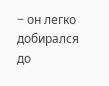− он легко добирался до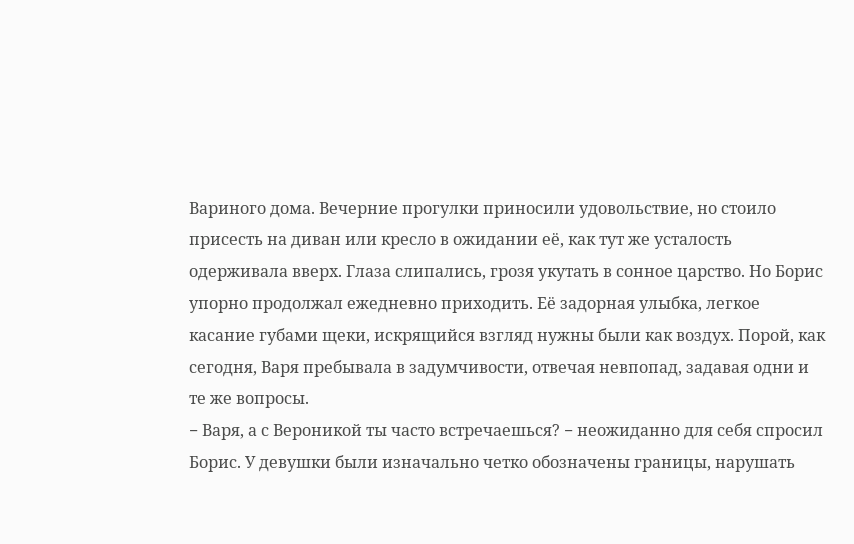Вариного дома. Вечерние прогулки приносили удовольствие, но стоило присесть на диван или кресло в ожидании её, как тут же усталость одерживала вверх. Глаза слипались, грозя укутать в сонное царство. Но Борис упорно продолжал ежедневно приходить. Её задорная улыбка, легкое касание губами щеки, искрящийся взгляд нужны были как воздух. Порой, как сегодня, Варя пребывала в задумчивости, отвечая невпопад, задавая одни и те же вопросы.
− Варя, а с Вероникой ты часто встречаешься? − неожиданно для себя спросил Борис. У девушки были изначально четко обозначены границы, нарушать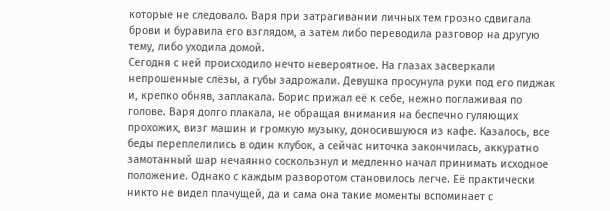которые не следовало. Варя при затрагивании личных тем грозно сдвигала брови и буравила его взглядом, а затем либо переводила разговор на другую тему, либо уходила домой.
Сегодня с ней происходило нечто невероятное. На глазах засверкали непрошенные слёзы, а губы задрожали. Девушка просунула руки под его пиджак и, крепко обняв, заплакала. Борис прижал её к себе, нежно поглаживая по голове. Варя долго плакала, не обращая внимания на беспечно гуляющих прохожих, визг машин и громкую музыку, доносившуюся из кафе. Казалось, все беды переплелились в один клубок, а сейчас ниточка закончилась, аккуратно замотанный шар нечаянно соскользнул и медленно начал принимать исходное положение. Однако с каждым разворотом становилось легче. Её практически никто не видел плачущей, да и сама она такие моменты вспоминает с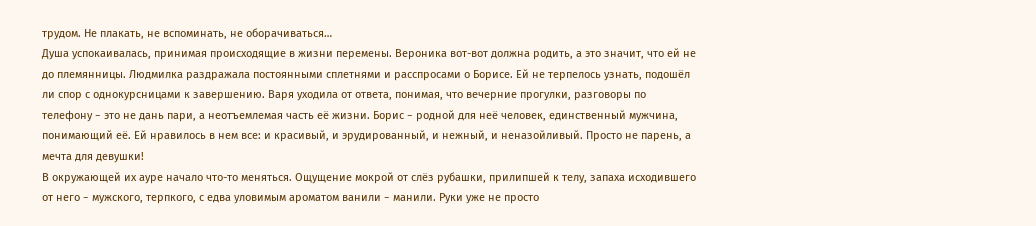трудом. Не плакать, не вспоминать, не оборачиваться…
Душа успокаивалась, принимая происходящие в жизни перемены. Вероника вот-вот должна родить, а это значит, что ей не до племянницы. Людмилка раздражала постоянными сплетнями и расспросами о Борисе. Ей не терпелось узнать, подошёл ли спор с однокурсницами к завершению. Варя уходила от ответа, понимая, что вечерние прогулки, разговоры по телефону − это не дань пари, а неотъемлемая часть её жизни. Борис − родной для неё человек, единственный мужчина, понимающий её. Ей нравилось в нем все: и красивый, и эрудированный, и нежный, и неназойливый. Просто не парень, а мечта для девушки!
В окружающей их ауре начало что-то меняться. Ощущение мокрой от слёз рубашки, прилипшей к телу, запаха исходившего от него − мужского, терпкого, с едва уловимым ароматом ванили − манили. Руки уже не просто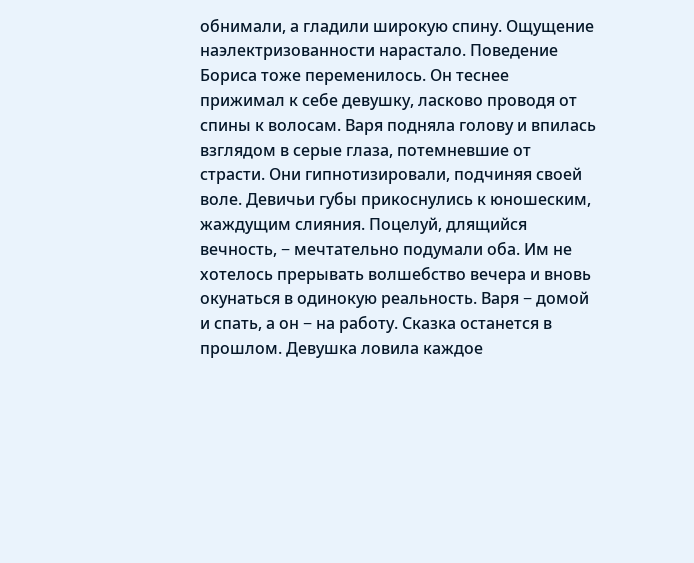обнимали, а гладили широкую спину. Ощущение наэлектризованности нарастало. Поведение Бориса тоже переменилось. Он теснее прижимал к себе девушку, ласково проводя от спины к волосам. Варя подняла голову и впилась взглядом в серые глаза, потемневшие от страсти. Они гипнотизировали, подчиняя своей воле. Девичьи губы прикоснулись к юношеским, жаждущим слияния. Поцелуй, длящийся вечность, − мечтательно подумали оба. Им не хотелось прерывать волшебство вечера и вновь окунаться в одинокую реальность. Варя − домой и спать, а он − на работу. Сказка останется в прошлом. Девушка ловила каждое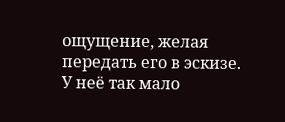ощущение, желая передать его в эскизе. У неё так мало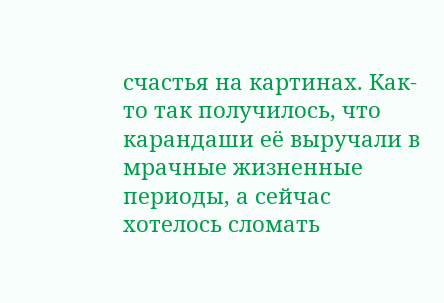счастья на картинах. Как-то так получилось, что карандаши её выручали в мрачные жизненные периоды, а сейчас хотелось сломать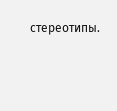стереотипы.